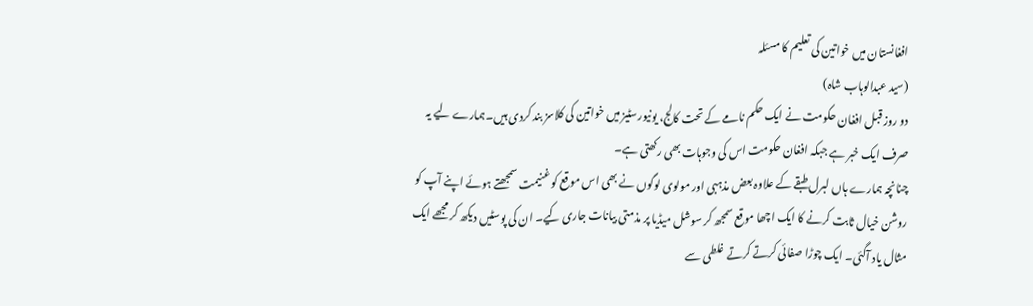افغانستان میں خواتین کی تعلیم کا مسئلہ
(سید عبدالوہاب شاہ)
دو روز قبل افغان حکومت نے ایک حکم نامے کے تحت کالج، یونیورسٹیز میں خواتین کی کلاسز بند کردی ہیں۔ہمارے لیے یہ صرف ایک خبر ہے جبکہ افغان حکومت اس کی وجوہات بھی رکھتی ہے۔
چنانچہ ہمارے ہاں لبرل طبقے کے علاوہ بعض مذہبی اور مولوی لوگوں نے بھی اس موقع کو غنیمت سمجھتے ہوئے اپنے آپ کو روشن خیال ثابت کرنے کا ایک اچھا موقع سمجھ کر سوشل میڈیا پر مذمتی بیانات جاری کیے۔ ان کی پوسٹیں دیکھ کر مجھے ایک مثال یاد آگئی۔ ایک چوڑا صفائی کرتے کرتے غلطی سے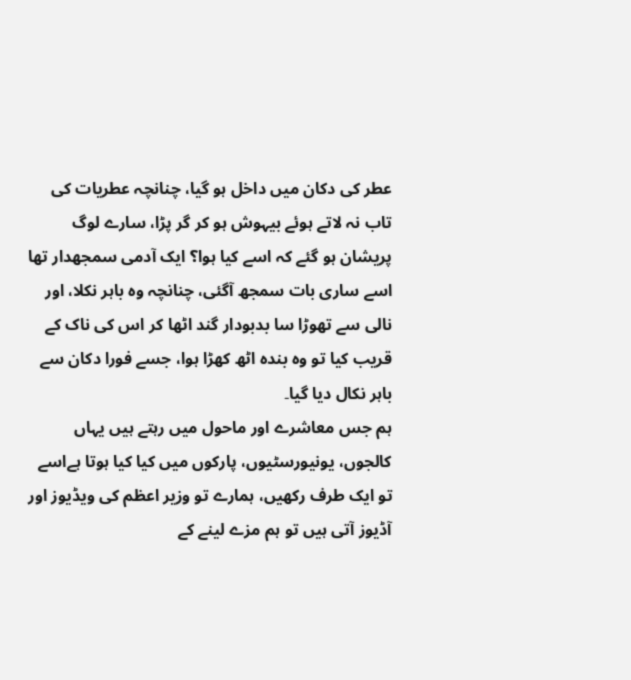عطر کی دکان میں داخل ہو گیا، چنانچہ عطریات کی تاب نہ لاتے ہوئے بیہوش ہو کر گر پڑا، سارے لوگ پریشان ہو گئے کہ اسے کیا ہوا؟ ایک آدمی سمجھدار تھا اسے ساری بات سمجھ آگئی، چنانچہ وہ باہر نکلا، اور نالی سے تھوڑا سا بدبودار گند اٹھا کر اس کی ناک کے قریب کیا تو وہ بندہ اٹھ کھڑا ہوا، جسے فورا دکان سے باہر نکال دیا گیا۔
ہم جس معاشرے اور ماحول میں رہتے ہیں یہاں کالجوں، یونیورسٹیوں، پارکوں میں کیا کیا ہوتا ہےاسے تو ایک طرف رکھیں، ہمارے تو وزیر اعظم کی ویڈیوز اور آڈیوز آتی ہیں تو ہم مزے لینے کے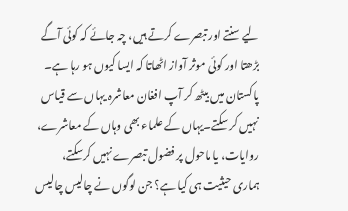لیے سنتے اور تبصرے کرتے ہیں، چہ جائے کہ کوئی آگے بڑھتا اور کوئی موثر آواز اٹھاتا کہ ایسا کیوں ہو رہا ہے۔
پاکستان میں بیٹھ کر آپ افغان معاشرہ یہاں سے قیاس نہیں کر سکتے۔یہاں کے علماء بھی وہاں کے معاشرے، روایات، یا ماحول پر فضول تبصرے نہیں کرسکتے، ہماری حیثیت ہی کیا ہے؟ جن لوگوں نے چالیس چالیس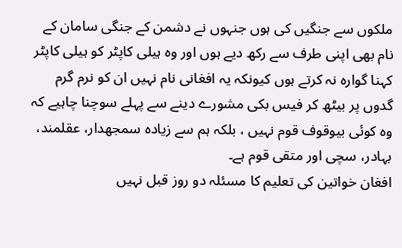ملکوں سے جنگیں کی ہوں جنہوں نے دشمن کے جنگی سامان کے نام بھی اپنی طرف سے رکھ دیے ہوں اور وہ ہیلی کاپٹر کو ہیلی کاپٹر کہنا گوارہ نہ کرتے ہوں کیونکہ یہ افغانی نام نہیں ان کو نرم گرم گدوں پر بیٹھ کر فیس بکی مشورے دینے سے پہلے سوچنا چاہیے کہ وہ کوئی بیوقوف قوم نہیں ، بلکہ ہم سے زیادہ سمجھدار، عقلمند، بہادر، سچی اور متقی قوم ہے۔
افغان خواتین کی تعلیم کا مسئلہ دو روز قبل نہیں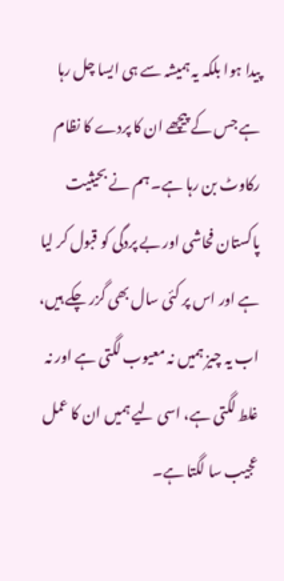پیدا ہوا بلکہ یہ ہمیشہ سے ہی ایسا چل رہا ہے جس کے پیچھے ان کا پردے کا نظام رکاوٹ بن رہا ہے۔ ہم نے بحیثیت پاکستان فحاشی اور بے پردگی کو قبول کر لیا ہے اور اس پر کئی سال بھی گزر چکے ہیں، اب یہ چیز ہمیں نہ معیوب لگتی ہے اور نہ غلط لگتی ہے، اسی لیے ہمیں ان کا عمل عجیب سا لگتا ہے۔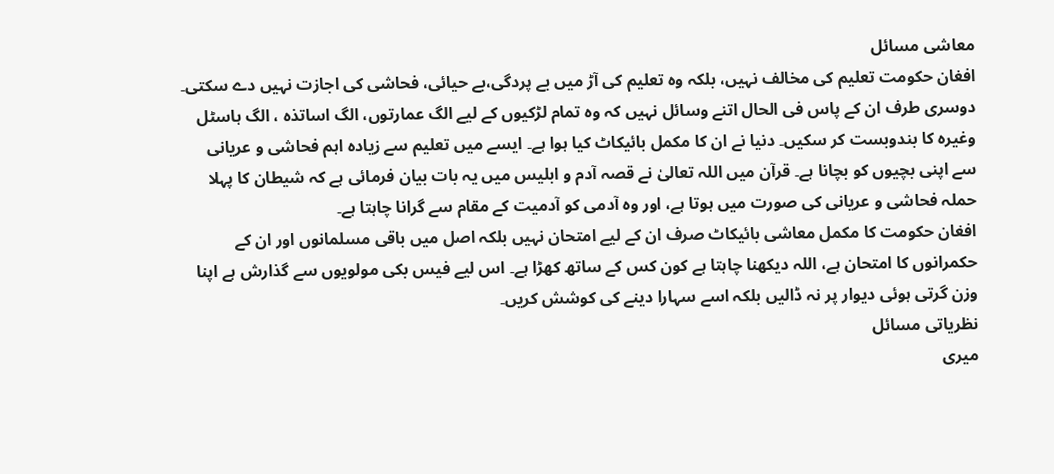معاشی مسائل
افغان حکومت تعلیم کی مخالف نہیں، بلکہ وہ تعلیم کی آڑ میں بے پردگی،بے حیائی، فحاشی کی اجازت نہیں دے سکتی۔ دوسری طرف ان کے پاس فی الحال اتنے وسائل نہیں کہ وہ تمام لڑکیوں کے لیے الگ عمارتوں، الگ اساتذہ ، الگ ہاسٹل وغیرہ کا بندوبست کر سکیں۔ دنیا نے ان کا مکمل بائیکاٹ کیا ہوا ہے۔ ایسے میں تعلیم سے زیادہ اہم فحاشی و عریانی سے اپنی بچیوں کو بچانا ہے۔ قرآن میں اللہ تعالیٰ نے قصہ آدم و ابلیس میں یہ بات بیان فرمائی ہے کہ شیطان کا پہلا حملہ فحاشی و عریانی کی صورت میں ہوتا ہے، اور وہ آدمی کو آدمیت کے مقام سے گرانا چاہتا ہے۔
افغان حکومت کا مکمل معاشی بائیکاٹ صرف ان کے لیے امتحان نہیں بلکہ اصل میں باقی مسلمانوں اور ان کے حکمرانوں کا امتحان ہے، اللہ دیکھنا چاہتا ہے کون کس کے ساتھ کھڑا ہے۔ اس لیے فیس بکی مولویوں سے گذارش ہے اپنا وزن گرتی ہوئی دیوار پر نہ ڈالیں بلکہ اسے سہارا دینے کی کوشش کریں۔
نظریاتی مسائل
میری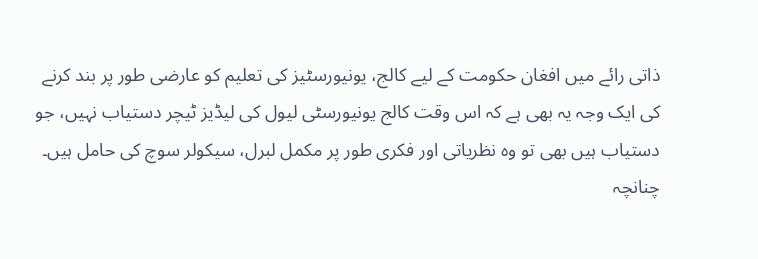ذاتی رائے میں افغان حکومت کے لیے کالج، یونیورسٹیز کی تعلیم کو عارضی طور پر بند کرنے کی ایک وجہ یہ بھی ہے کہ اس وقت کالج یونیورسٹی لیول کی لیڈیز ٹیچر دستیاب نہیں، جو دستیاب ہیں بھی تو وہ نظریاتی اور فکری طور پر مکمل لبرل، سیکولر سوچ کی حامل ہیں۔ چنانچہ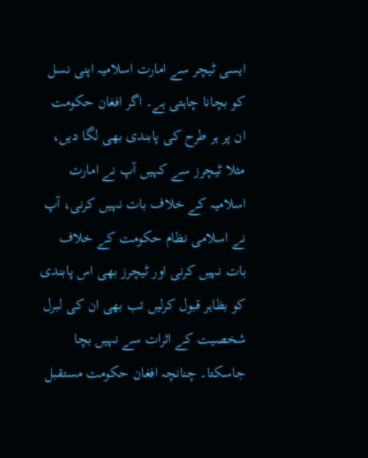ایسی ٹیچر سے امارت اسلامیہ اپنی نسل کو بچانا چاہتی ہے۔ اگر افغان حکومت ان پر ہر طرح کی پابندی بھی لگا دیں، مثلا ٹیچرز سے کہیں آپ نے امارت اسلامیہ کے خلاف بات نہیں کرنی، آپ نے اسلامی نظام حکومت کے خلاف بات نہیں کرنی اور ٹیچرز بھی اس پابندی کو بظاہر قبول کرلیں تب بھی ان کی لبرل شخصیت کے اثرات سے نہیں بچا جاسکتا۔ چنانچہ افغان حکومت مستقبل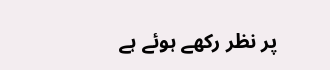پر نظر رکھے ہوئے ہے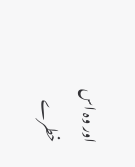اور وہ اس خطرے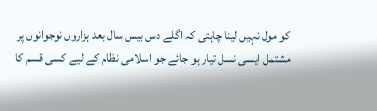کو مول نہیں لینا چاہتی کہ اگلے دس بیس سال بعد ہزاروں نوجوانوں پر مشتمل ایسی نسل تیار ہو جائے جو اسلامی نظام کے لیے کسی قسم کا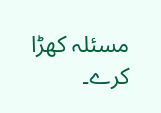مسئلہ کھڑا کرے۔